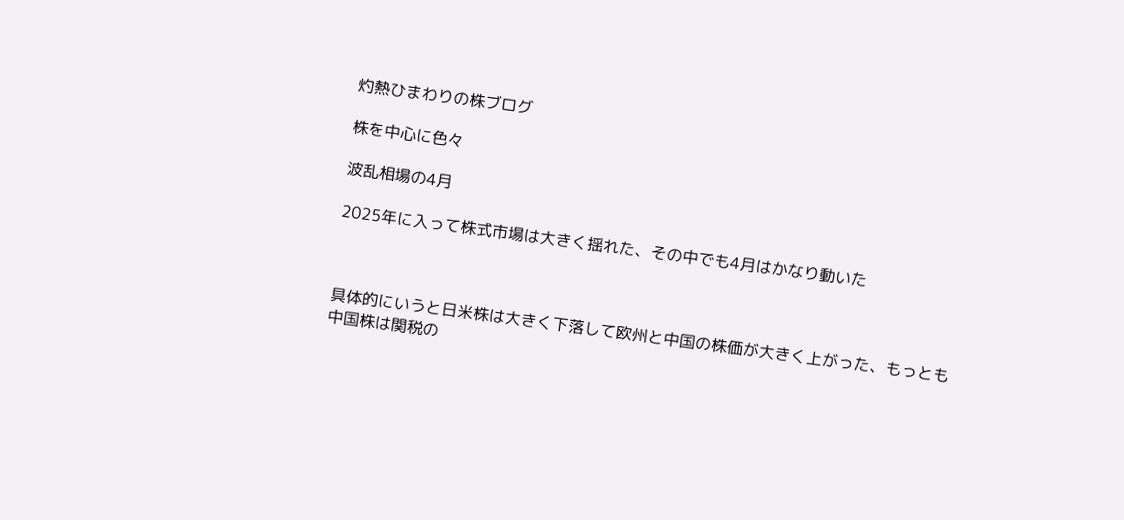灼熱ひまわりの株ブログ

株を中心に色々

波乱相場の4月

2025年に入って株式市場は大きく揺れた、その中でも4月はかなり動いた



具体的にいうと日米株は大きく下落して欧州と中国の株価が大きく上がった、もっとも中国株は関税の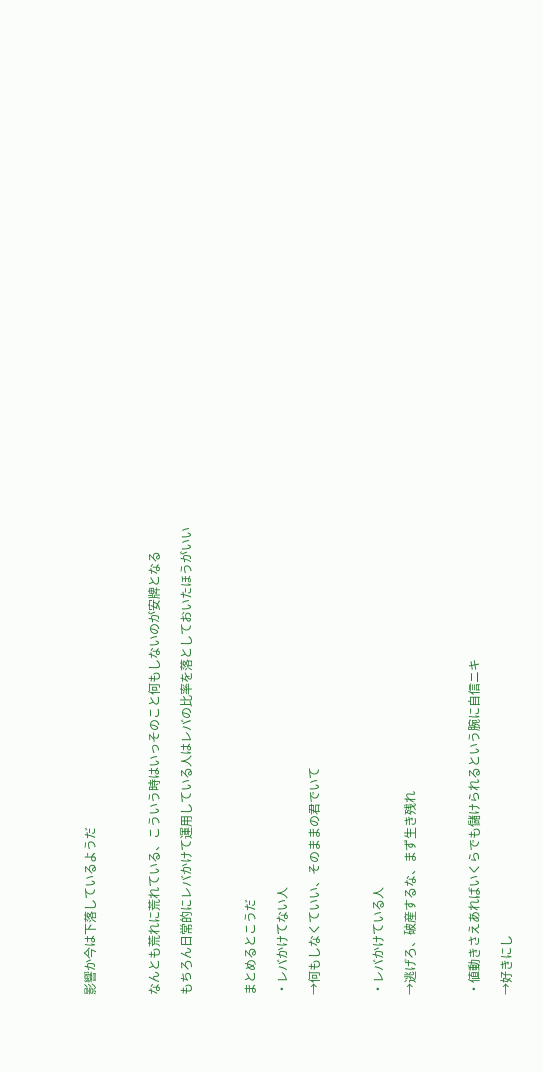影響か今は下落しているようだ



なんとも荒れに荒れている、こういう時はいっそのこと何もしないのが安牌となる

もちろん日常的にレバかけて運用している人はレバの比率を落としておいたほうがいい



まとめるとこうだ

・レバかけてない人

→何もしなくていい、そのままの君でいて



・レバかけている人

→逃げろ、破産するな、まず生き残れ



・値動きさえあればいくらでも儲けられるという腕に自信ニキ

→好きにし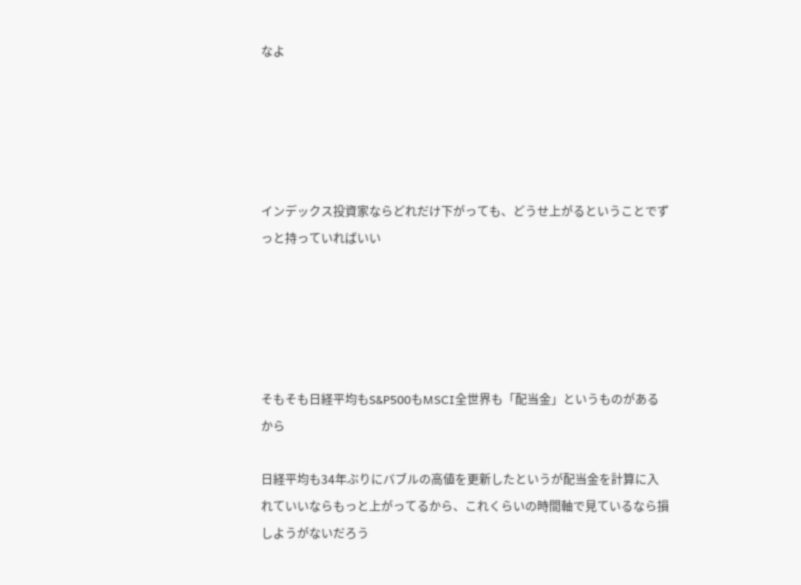なよ





インデックス投資家ならどれだけ下がっても、どうせ上がるということでずっと持っていればいい





そもそも日経平均もS&P500もMSCI全世界も「配当金」というものがあるから

日経平均も34年ぶりにバブルの高値を更新したというが配当金を計算に入れていいならもっと上がってるから、これくらいの時間軸で見ているなら損しようがないだろう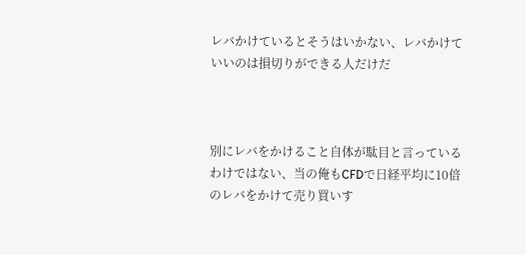レバかけているとそうはいかない、レバかけていいのは損切りができる人だけだ



別にレバをかけること自体が駄目と言っているわけではない、当の俺もCFDで日経平均に10倍のレバをかけて売り買いす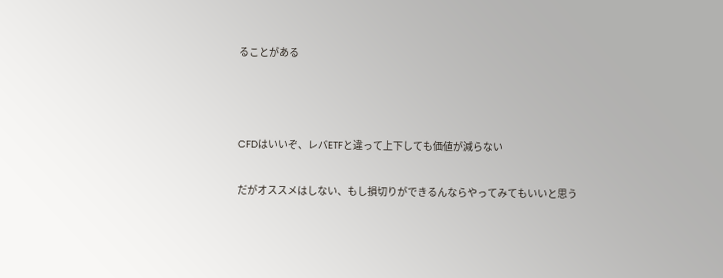ることがある



CFDはいいぞ、レバETFと違って上下しても価値が減らない

だがオススメはしない、もし損切りができるんならやってみてもいいと思う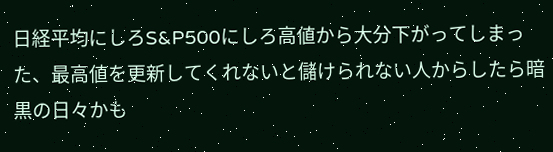日経平均にしろS&P500にしろ高値から大分下がってしまった、最高値を更新してくれないと儲けられない人からしたら暗黒の日々かも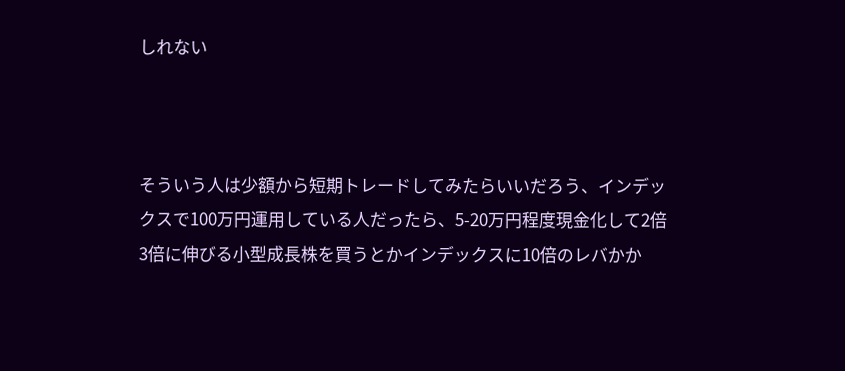しれない



そういう人は少額から短期トレードしてみたらいいだろう、インデックスで100万円運用している人だったら、5-20万円程度現金化して2倍3倍に伸びる小型成長株を買うとかインデックスに10倍のレバかか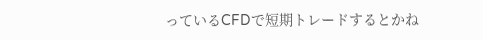っているCFDで短期トレードするとかね